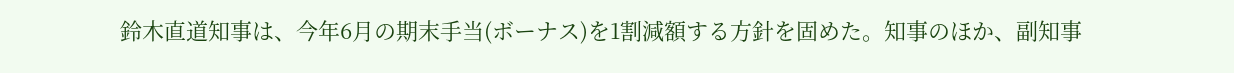鈴木直道知事は、今年6月の期末手当(ボーナス)を1割減額する方針を固めた。知事のほか、副知事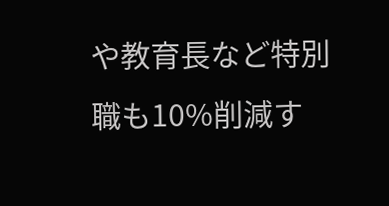や教育長など特別職も10%削減す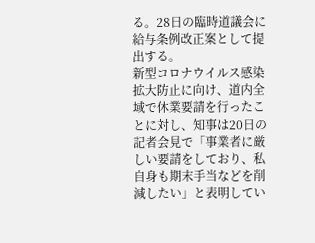る。28日の臨時道議会に給与条例改正案として提出する。
新型コロナウイルス感染拡大防止に向け、道内全域で休業要請を行ったことに対し、知事は20日の記者会見で「事業者に厳しい要請をしており、私自身も期末手当などを削減したい」と表明してい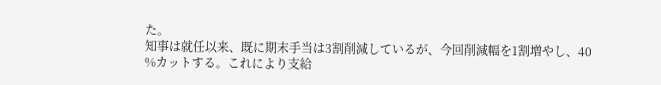た。
知事は就任以来、既に期末手当は3割削減しているが、今回削減幅を1割増やし、40
%カットする。これにより支給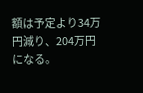額は予定より34万円減り、204万円になる。